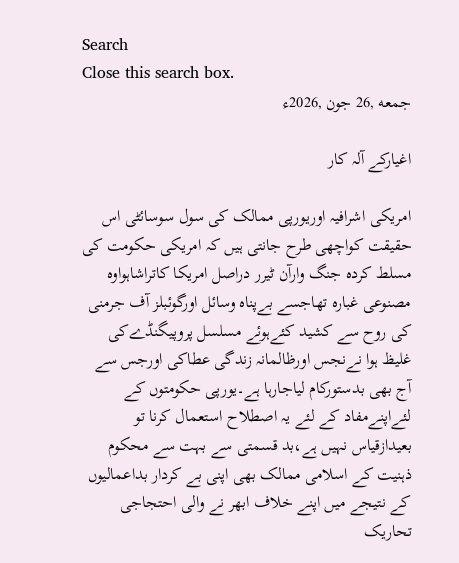Search
Close this search box.
جمعه ,26 جون ,2026ء

اغیارکے آلہ کار

امریکی اشرافیہ اوریورپی ممالک کی سول سوسائٹی اس حقیقت کواچھی طرح جانتی ہیں کہ امریکی حکومت کی مسلط کردہ جنگ وارآن ٹیرر دراصل امریکا کاتراشاہواوہ مصنوعی غبارہ تھاجسے بےپناہ وسائل اورگوئبلز آف جرمنی کی روح سے کشید کئےہوئے مسلسل پروپیگنڈےکی غلیظ ہوا نےنجس اورظالمانہ زندگی عطاکی اورجس سے آج بھی بدستورکام لیاجارہا ہے۔یورپی حکومتوں کے لئےاپنےمفاد کے لئے یہ اصطلاح استعمال کرنا تو بعیدازقیاس نہیں ہے،بد قسمتی سے بہت سے محکوم ذہنیت کے اسلامی ممالک بھی اپنی بے کردار بداعمالیوں کے نتیجے میں اپنے خلاف ابھر نے والی احتجاجی تحاریک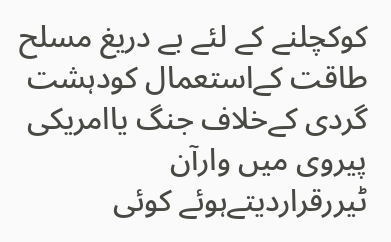کوکچلنے کے لئے بے دریغ مسلح طاقت کےاستعمال کودہشت گردی کےخلاف جنگ یاامریکی پیروی میں وارآن ٹیررقراردیتےہوئے کوئی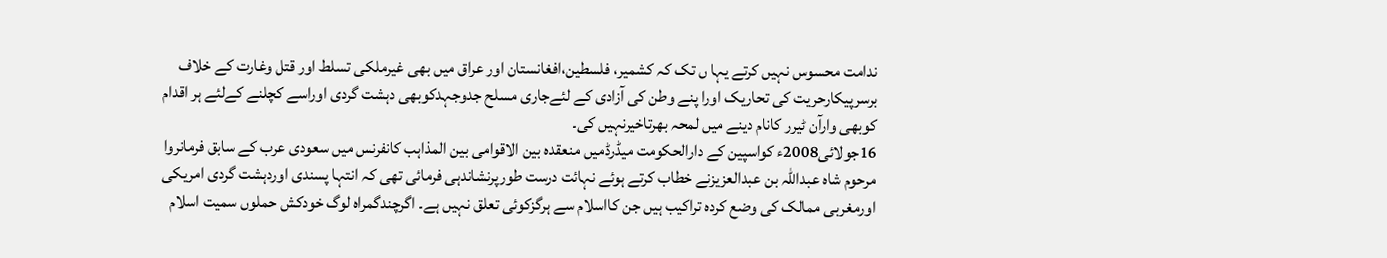ندامت محسوس نہیں کرتے یہا ں تک کہ کشمیر، فلسطین،افغانستان اور عراق میں بھی غیرملکی تسلط اور قتل وغارت کے خلاف برسرپیکارحریت کی تحاریک اورا پنے وطن کی آزادی کے لئےجاری مسلح جدوجہدکوبھی دہشت گردی اوراسے کچلنے کےلئے ہر اقدام کوبھی وارآن ٹیرر کانام دینے میں لمحہ بھرتاخیرنہیں کی۔
16جولائی2008ء کواسپین کے دارالحکومت میڈرڈمیں منعقدہ بین الاقوامی بین المذاہب کانفرنس میں سعودی عرب کے سابق فرمانروا مرحوم شاہ عبداللہ بن عبدالعزیزنے خطاب کرتے ہوئے نہائت درست طورپرنشاندہی فرمائی تھی کہ انتہا پسندی اوردہشت گردی امریکی اورمغربی ممالک کی وضع کردہ تراکیب ہیں جن کااسلام سے ہرگزکوئی تعلق نہیں ہے۔ اگرچندگمراہ لوگ خودکش حملوں سمیت اسلام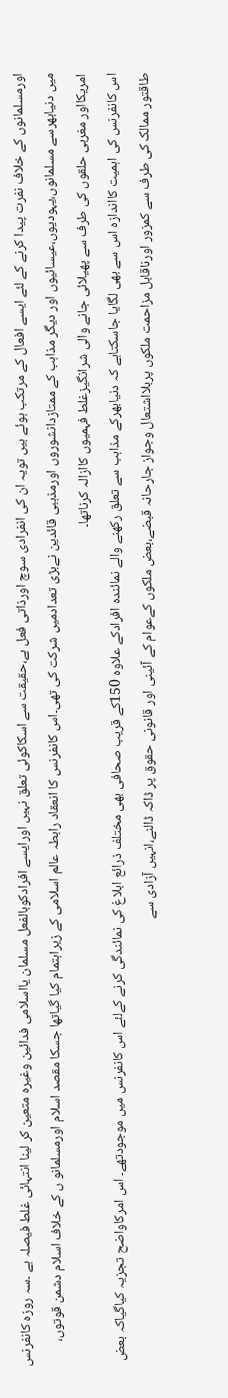اورمسلمانوں کے خلاف نفرت پیدا کرنے کے لئے ایسے افعال کے مرتکب ہوئے ہیں تویہ ان کی انفرادی سوچ اورذاتی فعل ہے،حقیقت سے اسکاکوئی تعلق نہیں اورایسے افرادکوبالفعل مسلمان یااسلامی فدائین وغیرہ متعین کر لینا انتہائی غلط فیصلہ ہے ۔سہ روزہ کانفرنس میں دنیابھرسے مسلمانوں،یہودیوں،عیسائیوں اور دیگر مذاہب کے ممتازدانشوروں اورمذہبی قائدین نےبڑی تعدادمیں شرکت کی تھی۔اس کانفرنس کا انعقاد رابطہ عالم اسلامی کے زیراہتمام کیا گیاتھا جسکا مقصد اسلام اورمسلمانو ں کے خلاف اسلام دشمن قوتوں، امریکااور مغربی حلقوں کی طرف سے پھیلائی جانے والی شرانگیزغلط فہمیوں کاازالہ کرناتھا۔
اس کانفرنس کی اہمیت کااندازہ اس سے بھی لگایا جاسکتاہے کہ دنیابھرکے مذاہب سے تعلق رکھنے والے نمائندہ افرادکے علاوہ 150کے قریب صحافی بھی مختلف ذرائع ابلاغ کی نمائندگی کرنے کےلئے اس کانفرنس میں موجودتھے۔ اس امرکاواضح تجزیہ کیاگیاکہ بعض طاقتور ممالک کی طرف سے کمزور اورناقابل مزاحمت ملکوں پربلااشتعال وجواز جارحانہ قبضے،بعض ملکوں کےعوام کے آئینی اور قانونی حقوق پر ڈاکہ ڈالنے،انہیں آزادی سے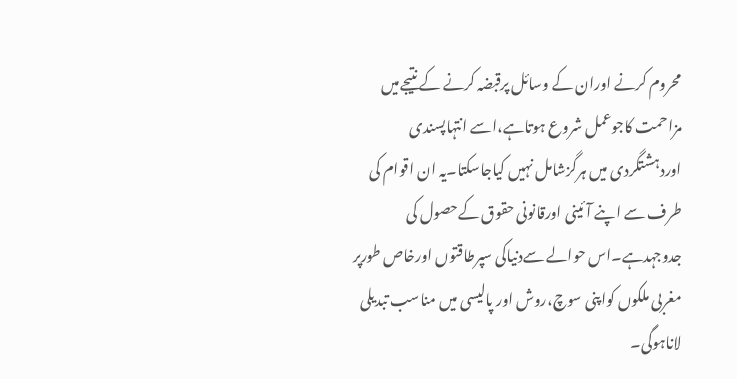محروم کرنے اوران کے وسائل پرقبضہ کرنے کے نتیجےمیں مزاحمت کاجوعمل شروع ہوتاہے،اسے انتہاپسندی اوردہشتگردی میں ہرگزشامل نہیں کیاجاسکتا۔یہ ان اقوام کی طرف سے اپنے آئینی اورقانونی حقوق کےحصول کی جدوجہدہے۔اس حوالے سےدنیاکی سپرطاقتوں اورخاص طورپر مغربی ملکوں کواپنی سوچ،روش اور پالیسی میں مناسب تبدیلی لاناہوگی۔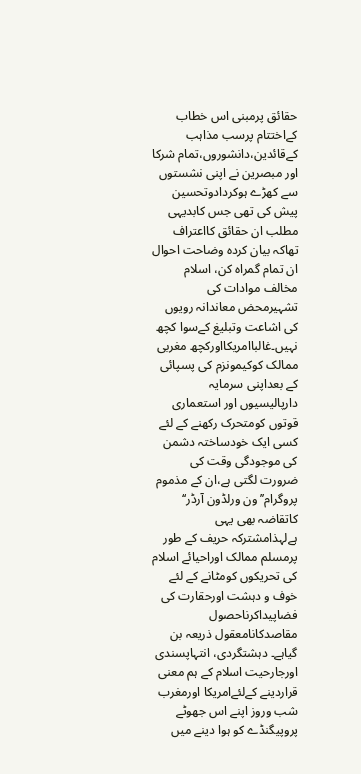حقائق پرمبنی اس خطاب کےاختتام پرسب مذاہب کےقائدین،دانشوروں،تمام شرکا اور مبصرین نے اپنی نشستوں سے کھڑے ہوکردادوتحسین پیش کی تھی جس کابدیہی مطلب ان حقائق کااعتراف تھاکہ بیان کردہ وضاحت احوال ان تمام گمراہ کن، اسلام مخالف موادات کی تشہیرمحض معاندانہ رویوں کی اشاعت وتبلیغ کےسوا کچھ نہیں۔غالباامریکااورکچھ مغربی ممالک کوکیمونزم کی پسپائی کے بعداپنی سرمایہ دارپالیسیوں اور استعماری قوتوں کومتحرک رکھنے کے لئے کسی ایک خودساختہ دشمن کی موجودگی وقت کی ضرورت لگتی ہے،ان کے مذموم پروگرام’’ون ورلڈون آرڈر‘‘ کاتقاضہ بھی یہی ہےلہذامشترکہ حریف کے طور پرمسلم ممالک اوراحیائے اسلام کی تحریکوں کومٹانے کے لئے خوف و دہشت اورحقارت کی فضاپیداکرناحصول مقاصدکانامعقول ذریعہ بن گیاہے۔ دہشتگردی، انتہاپسندی اورجارحیت اسلام کے ہم معنی قراردینے کےلئےامریکا اورمغرب شب وروز اپنے اس جھوٹے پروپیگنڈے کو ہوا دینے میں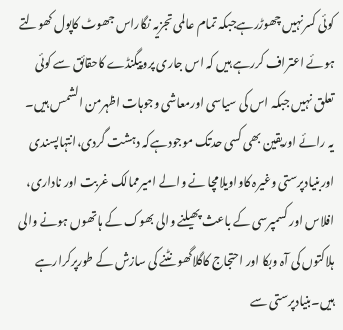کوئی کسرنہیں چھوڑرہےجبکہ تمام عالمی تجزیہ نگاراس جھوٹ کاپول کھولتے ہوئے اعتراف کررہے ہیں کہ اس جاری پروپیگنڈے کاحقائق سے کوئی تعلق نہیں جبکہ اس کی سیاسی اورمعاشی وجوہات اظہرمن الشمس ہیں۔
یہ رائے اوریقین بھی کسی حدتک موجودہےکہ دہشت گردی،انتہاپسندی اوربنیادپرستی وغیرہ کاواویلامچا نے والے امیرممالک غربت اور ناداری، افلاس اور کسمپرسی کے باعث پھیلنے والی بھوک کے ہاتھوں ہونے والی ہلاکتوں کی آہ وبکا اور احتجاج کاگلاگھو نٹنے کی سازش کے طورپرکرارہے ہیں۔بنیادپرستی سے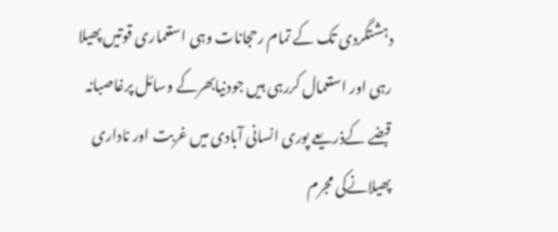دہشتگردی تک کے تمام رحجانات وہی استعماری قوتیں پھیلا رہی اور استعمال کررہی ہیں جودنیابھرکے وسائل پرغاصبانہ قبضے کےذریعے پوری انسانی آبادی میں غربت اور ناداری پھیلانےکی مجرم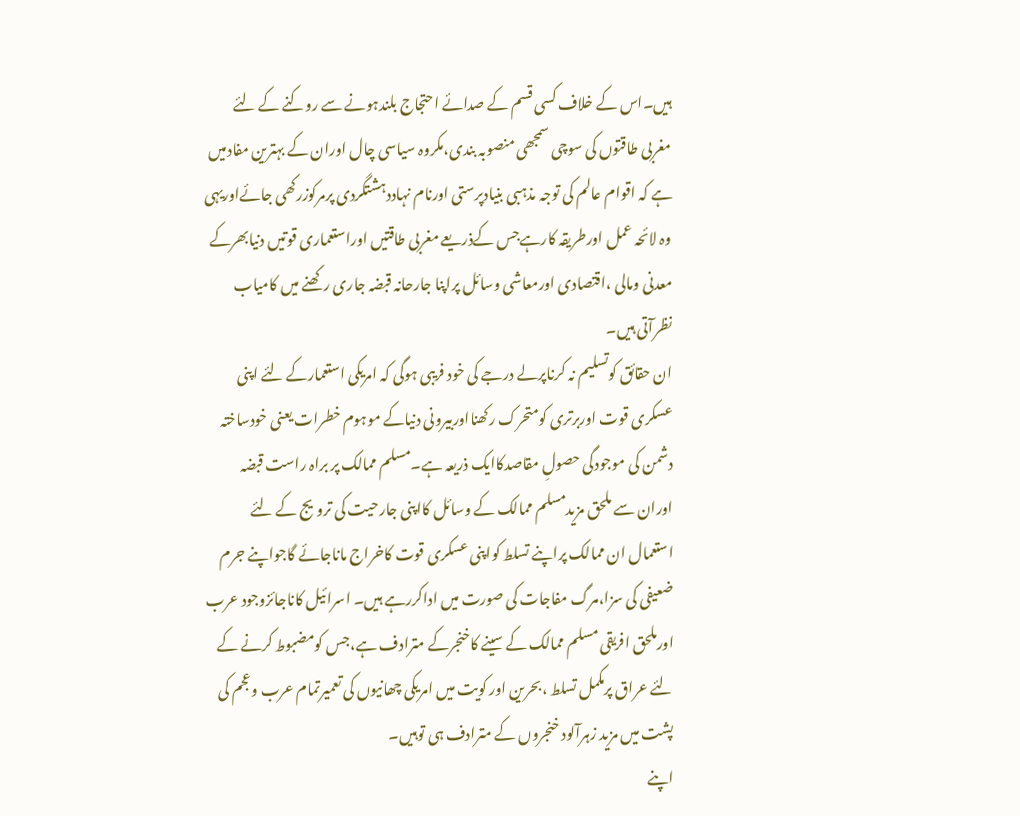ہیں۔اس کے خلاف کسی قسم کے صدائے احتجاج بلندہونے سے روکنے کے لئے مغربی طاقتوں کی سوچی سمجھی منصوبہ بندی،مکروہ سیاسی چال اوران کے بہترین مفادمیں ہے کہ اقوام عالم کی توجہ مذہبی بنیادپرستی اورنام نہاددہشتگردی پرمرکوزرکھی جائےاوریہی وہ لائحہ عمل اورطریقہ کارہےجس کےذریعے مغربی طاقتیں اوراستعماری قوتیں دنیابھرکے معدنی ومالی ،اقتصادی اورمعاشی وسائل پراپنا جارحانہ قبضہ جاری رکھنے میں کامیاب نظرآتی ہیں۔
ان حقائق کوتسلیم نہ کرناپرلے درجے کی خود فریبی ہوگی کہ امریکی استعمارکے لئے اپنی عسکری قوت اوربرتری کومتحرک رکھنااوربیرونی دنیاکے موہوم خطرات یعنی خودساختہ دشمن کی موجودگی حصولِ مقاصدکاایک ذریعہ ہے۔مسلم ممالک پر براہ راست قبضہ اوران سے ملحق مزیدمسلم ممالک کے وسائل کااپنی جارحیت کی ترویج کے لئے استعمال ان ممالک پراپنے تسلط کواپنی عسکری قوت کاخراج ماناجائے گاجواپنے جرم ضعیفی کی سزا،مرگ مفاجات کی صورت میں اداکررہے ہیں۔ اسرائیل کاناجائزوجود عرب اورملحق افریقی مسلم ممالک کے سینے کاخنجرکے مترادف ہے،جس کومضبوط کرنے کے لئے عراق پرمکمل تسلط ،بحرین اور کویت میں امریکی چھانیوں کی تعمیرتمام عرب وعجم کی پشت میں مزید زہرآلود خنجروں کے مترادف ہی توہیں۔
اپنے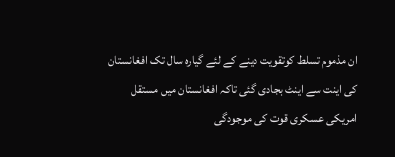ان مذموم تسلط کوتقویت دینے کے لئے گیارہ سال تک افغانستان کی اینت سے اینٹ بجادی گئی تاکہ افغانستان میں مستقل امریکی عسکری قوت کی موجودگی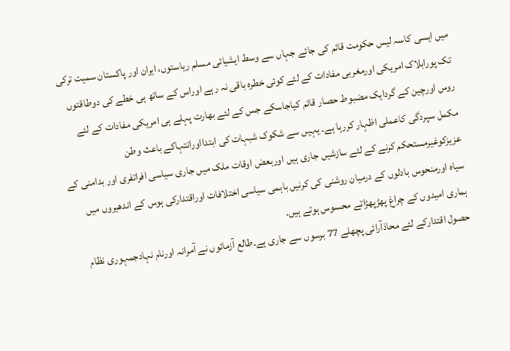میں ایسی کاسہ لیس حکومت قائم کی جائے جہاں سے وسط ایشیائی مسلم ریاستوں، ایران اور پاکستان سمیت ترکی تک پورابلاک امریکی اورمغربی مفادات کے لئے کوئی خطرہ باقی نہ رہے اوراس کے ساتھ ہی خطے کی دوطاقتوں روس اورچین کے گردایک مضبوط حصار قائم کیاجاسکے جس کے لئے بھارت پہلے ہی امریکی مفادات کے لئے مکمل سپردگی کاعملی اظہار کررہا ہے۔ یہیں سے شکوک شبہات کی ابتدااورانتہاکے باعث وطن عزیزکوغیرمستحکم کرنے کے لئے سازشیں جاری ہیں اوربعض اوقات ملک میں جاری سیاسی افراتفری اور بدامنی کے سیاہ اورمنحوس بادلوں کے درمیان روشنی کی کرنیں باہمی سیاسی اختلافات اوراقتدارکی ہوس کے اندھیروں میں ہماری امیدوں کے چراغ پھڑپھڑاتے محسوس ہوتے ہیں۔
حصول اقتدارکے لئے محاذآرائی پچھلے 77 برسوں سے جاری ہے۔طالع آزمائوں نے آمرانہ اورنام نہادجمہوری نظام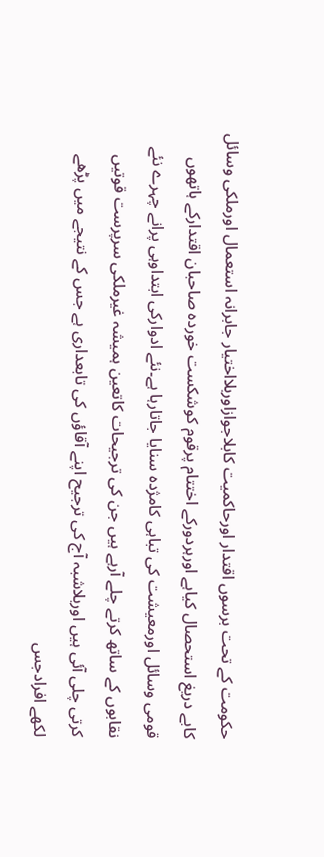حکومت کے تحت برسوں اقتدار اورحاکمیت کابلاجوازاوربلااختیار جابرانہ استعمال اورملکی وسائل کابے دریغ استحصال کیاہے اورہردورکے اختتام پرقوم کوشکست خوردہ صاحبان اقتدارکے ہاتھوں قومی وسائل اورمعیشت کی تباہی کامژدہ سنایا جاتارہا ہے۔نئے ادوارکی ابتداوہی پرانے چہرے نئے نقابوں کے ساتھ کرتے چلے آرہے ہیں جن کی ترجیحات کاتعین ہمیشہ غیرملکی سرپرست قوتیں کرتی چلی آئی ہیں اوربلاشبہ آج کی ترجیح اپنے آقاؤں کی تابعداری ہے جس کے نتیجے میں پڑھے لکھے افرادجس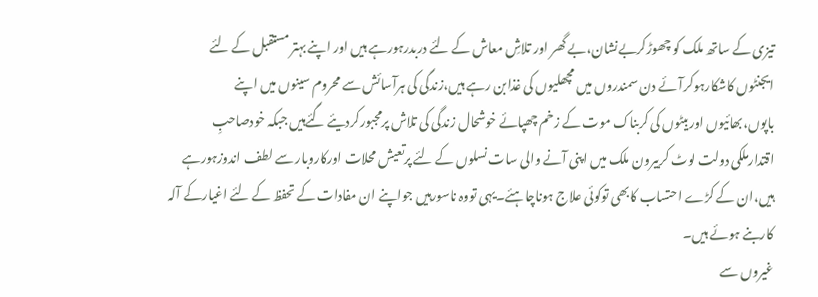تیزی کے ساتھ ملک کو چھوڑکربےنشان،بے گھر اور تلاشِ معاش کے لئے دربدرہورہے ہیں اور اپنے بہتر مستقبل کے لئے ایجنٹوں کاشکارہوکرآئے دن سمندروں میں مچھلیوں کی غذابن رہے ہیں،زندگی کی ہرآسائش سے محروم سینوں میں اپنے باپوں،بھائیوں اوربیٹوں کی کربناک موت کے زخم چھپائے خوشحال زندگی کی تلاش پرمجبورکردیئے گئےہیں جبکہ خودصاحبِ اقتدارملکی دولت لوٹ کربیرون ملک میں اپنی آنے والی سات نسلوں کے لئے پرتعیش محلات اورکاروبار سے لطف اندوزہورہے ہیں،ان کے کڑے احتساب کابھی توکوئی علاج ہوناچاہئے۔یہی تووہ ناسورہیں جواپنے ان مفادات کے تحفظ کے لئے اغیارکے آلہ کاربنے ہوئے ہیں۔
غیروں سے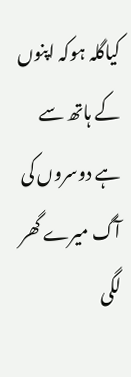کیاگلہ ہوکہ اپنوں کے ہاتھ سے
ہے دوسروں کی آگ میرے گھر لگی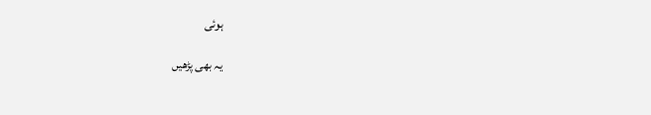ہوئی

یہ بھی پڑھیں